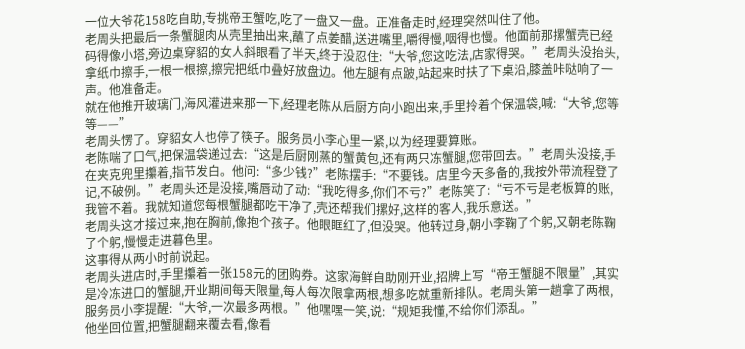一位大爷花158吃自助,专挑帝王蟹吃,吃了一盘又一盘。正准备走时,经理突然叫住了他。
老周头把最后一条蟹腿肉从壳里抽出来,蘸了点姜醋,送进嘴里,嚼得慢,咽得也慢。他面前那摞蟹壳已经码得像小塔,旁边桌穿貂的女人斜眼看了半天,终于没忍住:“大爷,您这吃法,店家得哭。”老周头没抬头,拿纸巾擦手,一根一根擦,擦完把纸巾叠好放盘边。他左腿有点跛,站起来时扶了下桌沿,膝盖咔哒响了一声。他准备走。
就在他推开玻璃门,海风灌进来那一下,经理老陈从后厨方向小跑出来,手里拎着个保温袋,喊:“大爷,您等等——”
老周头愣了。穿貂女人也停了筷子。服务员小李心里一紧,以为经理要算账。
老陈喘了口气,把保温袋递过去:“这是后厨刚蒸的蟹黄包,还有两只冻蟹腿,您带回去。”老周头没接,手在夹克兜里攥着,指节发白。他问:“多少钱?”老陈摆手:“不要钱。店里今天多备的,我按外带流程登了记,不破例。”老周头还是没接,嘴唇动了动:“我吃得多,你们不亏?”老陈笑了:“亏不亏是老板算的账,我管不着。我就知道您每根蟹腿都吃干净了,壳还帮我们摞好,这样的客人,我乐意送。”
老周头这才接过来,抱在胸前,像抱个孩子。他眼眶红了,但没哭。他转过身,朝小李鞠了个躬,又朝老陈鞠了个躬,慢慢走进暮色里。
这事得从两小时前说起。
老周头进店时,手里攥着一张158元的团购券。这家海鲜自助刚开业,招牌上写“帝王蟹腿不限量”,其实是冷冻进口的蟹腿,开业期间每天限量,每人每次限拿两根,想多吃就重新排队。老周头第一趟拿了两根,服务员小李提醒:“大爷,一次最多两根。”他嘿嘿一笑,说:“规矩我懂,不给你们添乱。”
他坐回位置,把蟹腿翻来覆去看,像看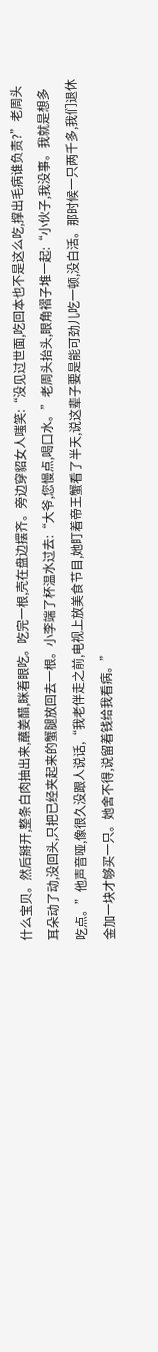什么宝贝。然后掰开,整条白肉抽出来,蘸姜醋,眯着眼吃。吃完一根,壳在盘边摆齐。旁边穿貂女人嗤笑:“没见过世面,吃回本也不是这么吃,撑出毛病谁负责?”老周头耳朵动了动,没回头,只把已经夹起来的蟹腿放回去一根。小李端了杯温水过去:“大爷,您慢点,喝口水。”老周头抬头,眼角褶子堆一起:“小伙子,我没事。我就是想多吃点。”他声音哑,像很久没跟人说话,“我老伴走之前,电视上放美食节目,她盯着帝王蟹看了半天,说这辈子要是能可劲儿吃一顿,没白活。那时候一只两千多,我们退休金加一块才够买一只。她舍不得,说留着钱给我看病。”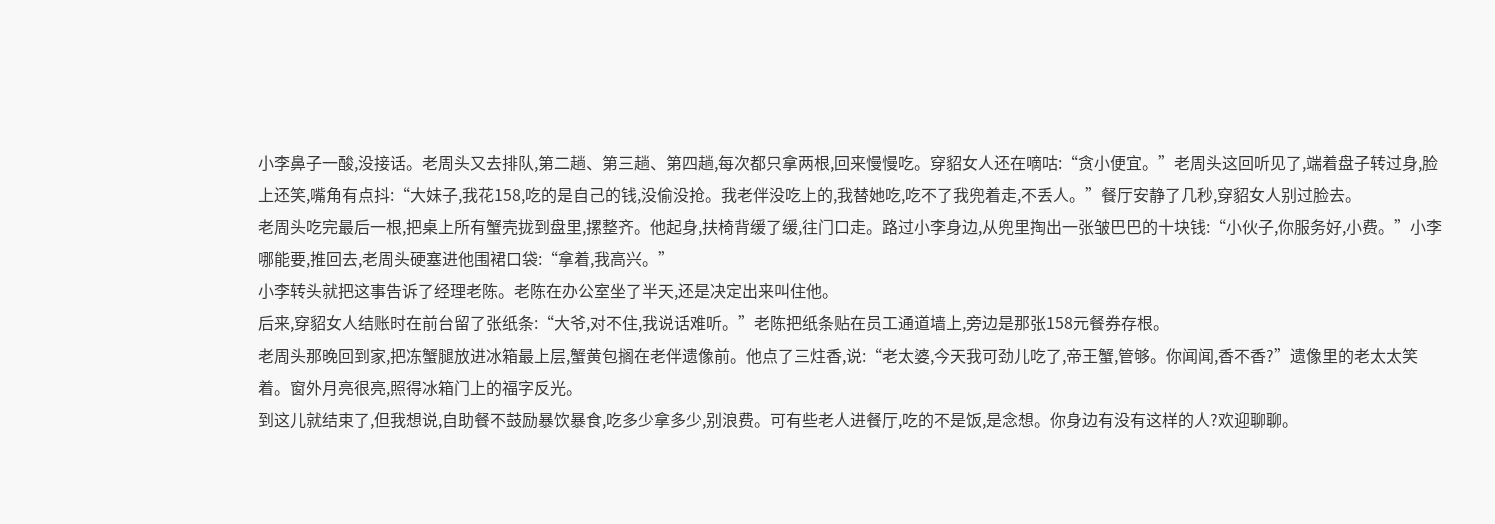小李鼻子一酸,没接话。老周头又去排队,第二趟、第三趟、第四趟,每次都只拿两根,回来慢慢吃。穿貂女人还在嘀咕:“贪小便宜。”老周头这回听见了,端着盘子转过身,脸上还笑,嘴角有点抖:“大妹子,我花158,吃的是自己的钱,没偷没抢。我老伴没吃上的,我替她吃,吃不了我兜着走,不丢人。”餐厅安静了几秒,穿貂女人别过脸去。
老周头吃完最后一根,把桌上所有蟹壳拢到盘里,摞整齐。他起身,扶椅背缓了缓,往门口走。路过小李身边,从兜里掏出一张皱巴巴的十块钱:“小伙子,你服务好,小费。”小李哪能要,推回去,老周头硬塞进他围裙口袋:“拿着,我高兴。”
小李转头就把这事告诉了经理老陈。老陈在办公室坐了半天,还是决定出来叫住他。
后来,穿貂女人结账时在前台留了张纸条:“大爷,对不住,我说话难听。”老陈把纸条贴在员工通道墙上,旁边是那张158元餐券存根。
老周头那晚回到家,把冻蟹腿放进冰箱最上层,蟹黄包搁在老伴遗像前。他点了三炷香,说:“老太婆,今天我可劲儿吃了,帝王蟹,管够。你闻闻,香不香?”遗像里的老太太笑着。窗外月亮很亮,照得冰箱门上的福字反光。
到这儿就结束了,但我想说,自助餐不鼓励暴饮暴食,吃多少拿多少,别浪费。可有些老人进餐厅,吃的不是饭,是念想。你身边有没有这样的人?欢迎聊聊。